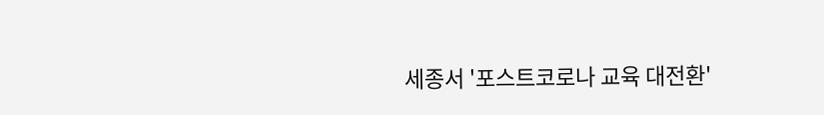세종서 '포스트코로나 교육 대전환'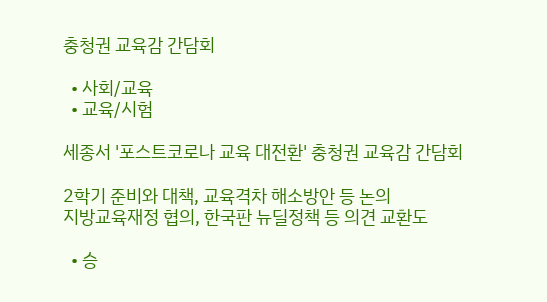충청권 교육감 간담회

  • 사회/교육
  • 교육/시험

세종서 '포스트코로나 교육 대전환' 충청권 교육감 간담회

2학기 준비와 대책, 교육격차 해소방안 등 논의
지방교육재정 협의, 한국판 뉴딜정책 등 의견 교환도

  • 승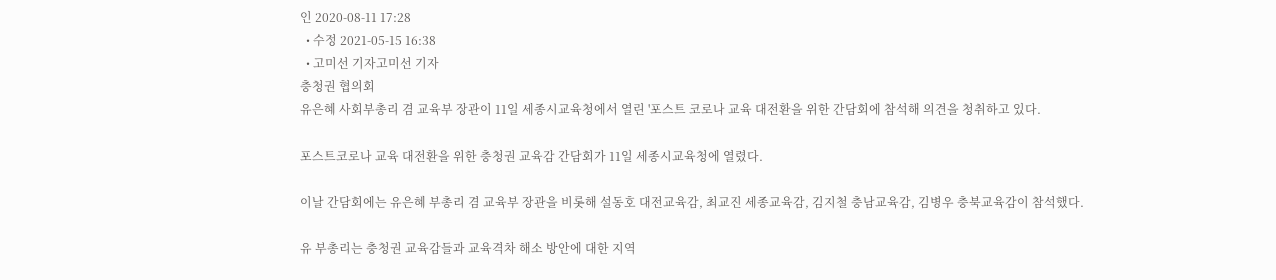인 2020-08-11 17:28
  • 수정 2021-05-15 16:38
  • 고미선 기자고미선 기자
충청권 협의회
유은혜 사회부총리 겸 교육부 장관이 11일 세종시교육청에서 열린 '포스트 코로나 교육 대전환을 위한 간담회에 참석해 의견을 청취하고 있다.

포스트코로나 교육 대전환을 위한 충청권 교육감 간담회가 11일 세종시교육청에 열렸다.

이날 간담회에는 유은혜 부총리 겸 교육부 장관을 비롯해 설동호 대전교육감, 최교진 세종교육감, 김지철 충남교육감, 김병우 충북교육감이 참석했다.

유 부총리는 충청권 교육감들과 교육격차 해소 방안에 대한 지역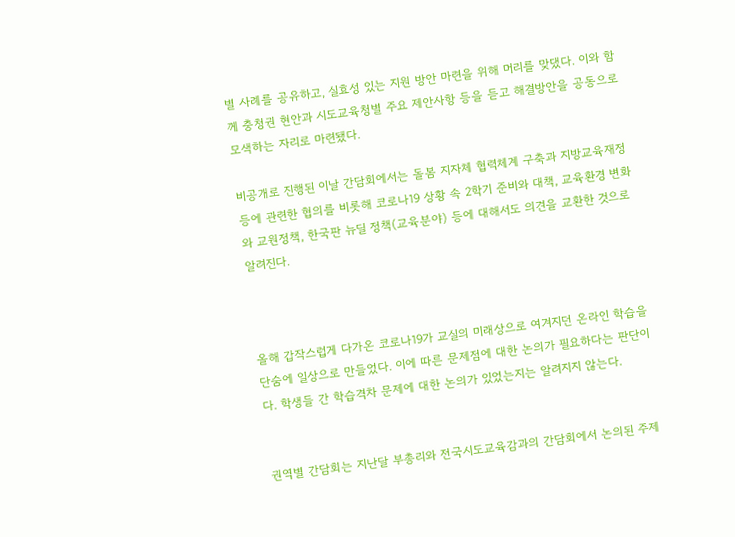별 사례를 공유하고, 실효성 있는 지원 방안 마련을 위해 머리를 맞댔다. 이와 함께 충청권 현안과 시도교육청별 주요 제안사항 등을 듣고 해결방안을 공동으로 모색하는 자리로 마련됐다.

비공개로 진행된 이날 간담회에서는 돌봄 지자체 협력체계 구축과 지방교육재정 등에 관련한 협의를 비롯해 코로나19 상황 속 2학기 준비와 대책, 교육환경 변화와 교원정책, 한국판 뉴딜 정책(교육분야) 등에 대해서도 의견을 교환한 것으로 알려진다.



올해 갑작스럽게 다가온 코로나19가 교실의 미래상으로 여겨지던 온라인 학습을 단숨에 일상으로 만들었다. 이에 따른 문제점에 대한 논의가 필요하다는 판단이다. 학생들 간 학습격차 문제에 대한 논의가 있었는지는 알려지지 않는다.


권역별 간담회는 지난달 부총리와 전국시도교육감과의 간담회에서 논의된 주제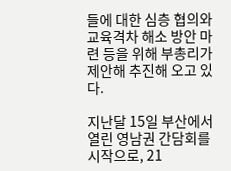들에 대한 심층 협의와 교육격차 해소 방안 마련 등을 위해 부총리가 제안해 추진해 오고 있다.

지난달 15일 부산에서 열린 영남권 간담회를 시작으로, 21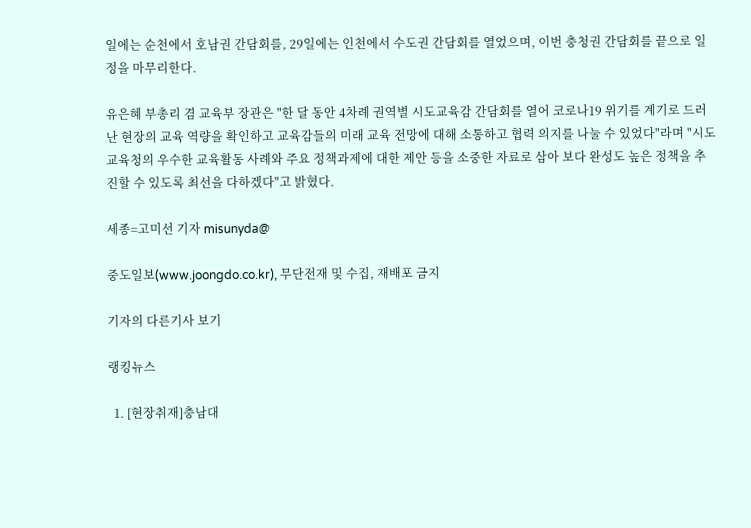일에는 순천에서 호남권 간담회를, 29일에는 인천에서 수도권 간담회를 열었으며, 이번 충청권 간담회를 끝으로 일정을 마무리한다.

유은혜 부총리 겸 교육부 장관은 "한 달 동안 4차례 권역별 시도교육감 간담회를 열어 코로나19 위기를 계기로 드러난 현장의 교육 역량을 확인하고 교육감들의 미래 교육 전망에 대해 소통하고 협력 의지를 나눌 수 있었다"라며 "시도교육청의 우수한 교육활동 사례와 주요 정책과제에 대한 제안 등을 소중한 자료로 삼아 보다 완성도 높은 정책을 추진할 수 있도록 최선을 다하겠다"고 밝혔다.

세종=고미선 기자 misunyda@

중도일보(www.joongdo.co.kr), 무단전재 및 수집, 재배포 금지

기자의 다른기사 보기

랭킹뉴스

  1. [현장취재]충남대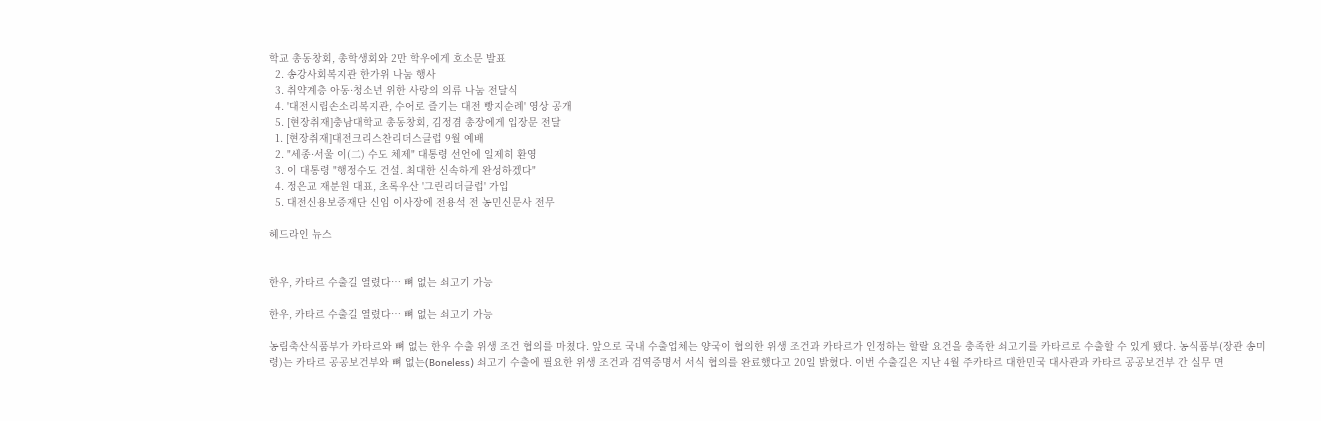학교 총동창회, 총학생회와 2만 학우에게 호소문 발표
  2. 송강사회복지관 한가위 나눔 행사
  3. 취약계층 아동·청소년 위한 사랑의 의류 나눔 전달식
  4. '대전시립손소리복지관, 수어로 즐기는 대전 빵지순례' 영상 공개
  5. [현장취재]충남대학교 총동창회, 김정겸 총장에게 입장문 전달
  1. [현장취재]대전크리스찬리더스클럽 9월 예배
  2. "세종·서울 이(二) 수도 체제" 대통령 선언에 일제히 환영
  3. 이 대통령 "행정수도 건설. 최대한 신속하게 완성하겠다"
  4. 정은교 재분원 대표, 초록우산 '그린리더클럽' 가입
  5. 대전신용보증재단 신임 이사장에 전용석 전 농민신문사 전무

헤드라인 뉴스


한우, 카타르 수출길 열렸다… 뼈 없는 쇠고기 가능

한우, 카타르 수출길 열렸다… 뼈 없는 쇠고기 가능

농림축산식품부가 카타르와 뼈 없는 한우 수출 위생 조건 협의를 마쳤다. 앞으로 국내 수출업체는 양국이 협의한 위생 조건과 카타르가 인정하는 할랄 요건을 충족한 쇠고기를 카타르로 수출할 수 있게 됐다. 농식품부(장관 송미령)는 카타르 공공보건부와 뼈 없는(Boneless) 쇠고기 수출에 필요한 위생 조건과 검역증명서 서식 협의를 완료했다고 20일 밝혔다. 이번 수출길은 지난 4월 주카타르 대한민국 대사관과 카타르 공공보건부 간 실무 면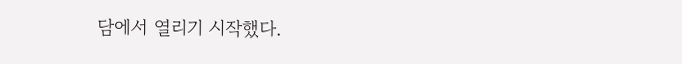담에서 열리기 시작했다.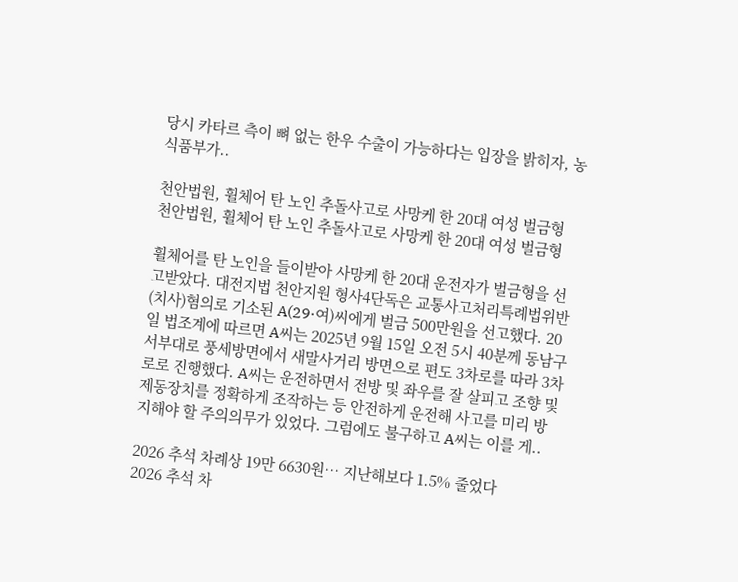당시 카타르 측이 뼈 없는 한우 수출이 가능하다는 입장을 밝히자, 농식품부가..

천안법원, 휠체어 탄 노인 추돌사고로 사망케 한 20대 여성 벌금형
천안법원, 휠체어 탄 노인 추돌사고로 사망케 한 20대 여성 벌금형

휠체어를 탄 노인을 들이받아 사망케 한 20대 운전자가 벌금형을 선고받았다. 대전지법 천안지원 형사4단독은 교통사고처리특례법위반(치사)혐의로 기소된 A(29·여)씨에게 벌금 500만원을 선고했다. 20일 법조계에 따르면 A씨는 2025년 9월 15일 오전 5시 40분께 동남구 서부대로 풍세방면에서 새말사거리 방면으로 편도 3차로를 따라 3차로로 진행했다. A씨는 운전하면서 전방 및 좌우를 잘 살피고 조향 및 제동장치를 정확하게 조작하는 등 안전하게 운전해 사고를 미리 방지해야 할 주의의무가 있었다. 그럼에도 불구하고 A씨는 이를 게..

2026 추석 차례상 19만 6630원… 지난해보다 1.5% 줄었다
2026 추석 차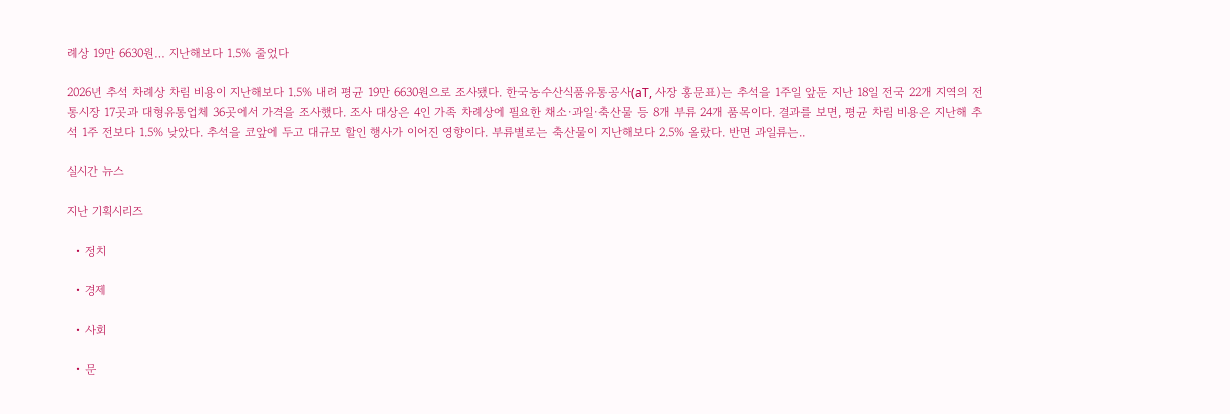례상 19만 6630원… 지난해보다 1.5% 줄었다

2026년 추석 차례상 차림 비용이 지난해보다 1.5% 내려 평균 19만 6630원으로 조사됐다. 한국농수산식품유통공사(aT, 사장 홍문표)는 추석을 1주일 앞둔 지난 18일 전국 22개 지역의 전통시장 17곳과 대형유통업체 36곳에서 가격을 조사했다. 조사 대상은 4인 가족 차례상에 필요한 채소·과일·축산물 등 8개 부류 24개 품목이다. 결과를 보면, 평균 차림 비용은 지난해 추석 1주 전보다 1.5% 낮았다. 추석을 코앞에 두고 대규모 할인 행사가 이어진 영향이다. 부류별로는 축산물이 지난해보다 2.5% 올랐다. 반면 과일류는..

실시간 뉴스

지난 기획시리즈

  • 정치

  • 경제

  • 사회

  • 문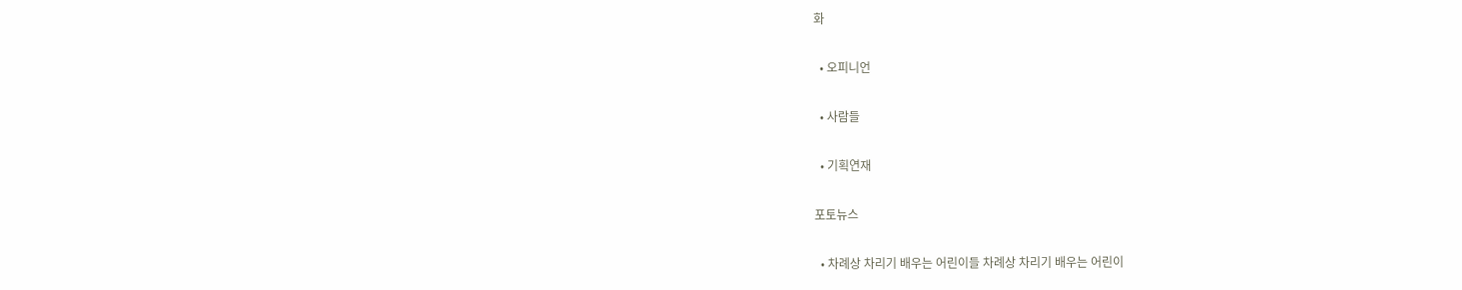화

  • 오피니언

  • 사람들

  • 기획연재

포토뉴스

  • 차례상 차리기 배우는 어린이들 차례상 차리기 배우는 어린이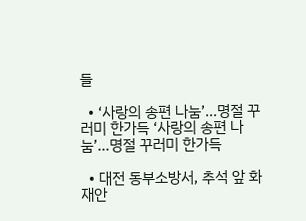들

  • ‘사랑의 송편 나눔’…명절 꾸러미 한가득 ‘사랑의 송편 나눔’…명절 꾸러미 한가득

  • 대전 동부소방서, 추석 앞 화재안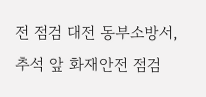전 점검 대전 동부소방서, 추석 앞 화재안전 점검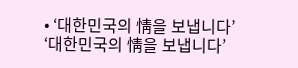• ‘대한민국의 情을 보냅니다’ ‘대한민국의 情을 보냅니다’